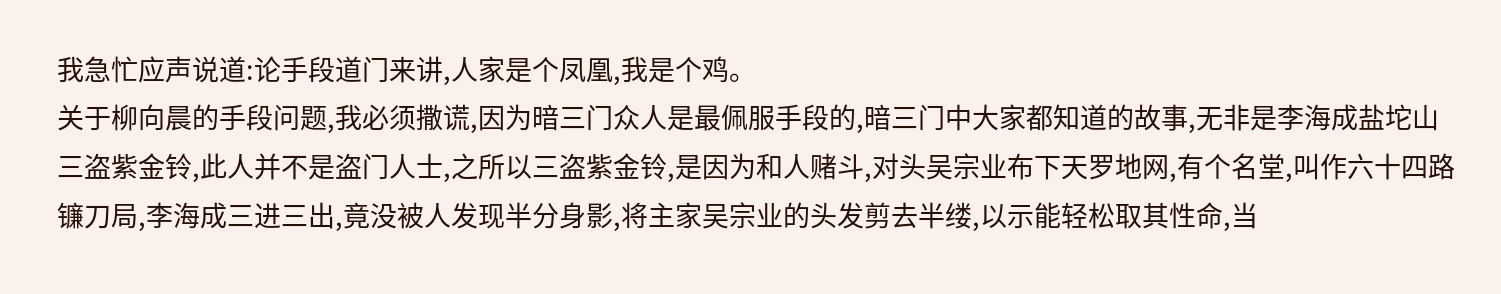我急忙应声说道:论手段道门来讲,人家是个凤凰,我是个鸡。
关于柳向晨的手段问题,我必须撒谎,因为暗三门众人是最佩服手段的,暗三门中大家都知道的故事,无非是李海成盐坨山三盗紫金铃,此人并不是盗门人士,之所以三盗紫金铃,是因为和人赌斗,对头吴宗业布下天罗地网,有个名堂,叫作六十四路镰刀局,李海成三进三出,竟没被人发现半分身影,将主家吴宗业的头发剪去半缕,以示能轻松取其性命,当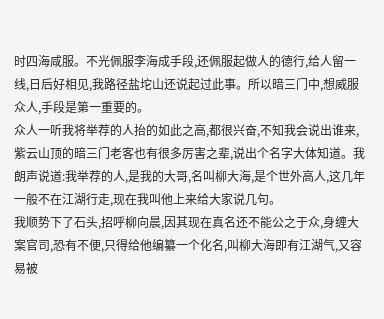时四海咸服。不光佩服李海成手段,还佩服起做人的德行,给人留一线,日后好相见,我路径盐坨山还说起过此事。所以暗三门中,想威服众人,手段是第一重要的。
众人一听我将举荐的人抬的如此之高,都很兴奋,不知我会说出谁来,紫云山顶的暗三门老客也有很多厉害之辈,说出个名字大体知道。我朗声说道:我举荐的人,是我的大哥,名叫柳大海,是个世外高人,这几年一般不在江湖行走,现在我叫他上来给大家说几句。
我顺势下了石头,招呼柳向晨,因其现在真名还不能公之于众,身缠大案官司,恐有不便,只得给他编纂一个化名,叫柳大海即有江湖气,又容易被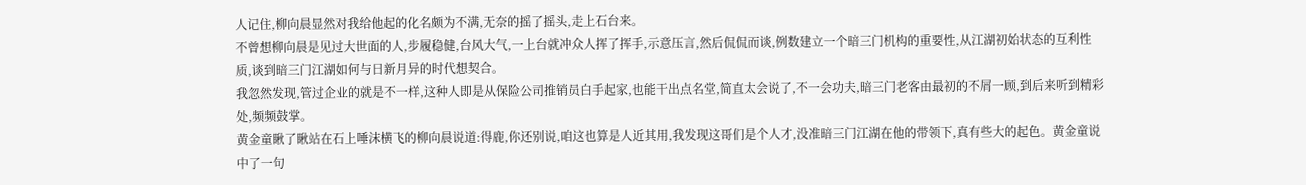人记住,柳向晨显然对我给他起的化名颇为不满,无奈的摇了摇头,走上石台来。
不曾想柳向晨是见过大世面的人,步履稳健,台风大气,一上台就冲众人挥了挥手,示意压言,然后侃侃而谈,例数建立一个暗三门机构的重要性,从江湖初始状态的互利性质,谈到暗三门江湖如何与日新月异的时代想契合。
我忽然发现,管过企业的就是不一样,这种人即是从保险公司推销员白手起家,也能干出点名堂,简直太会说了,不一会功夫,暗三门老客由最初的不屑一顾,到后来听到精彩处,频频鼓掌。
黄金童瞅了瞅站在石上唾沫横飞的柳向晨说道:得鹿,你还别说,咱这也算是人近其用,我发现这哥们是个人才,没准暗三门江湖在他的带领下,真有些大的起色。黄金童说中了一句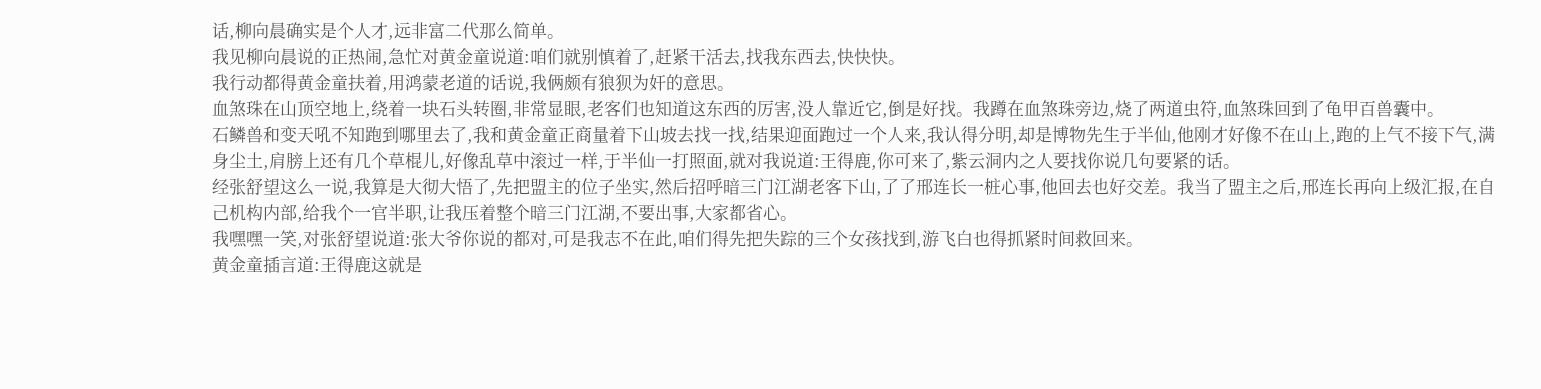话,柳向晨确实是个人才,远非富二代那么简单。
我见柳向晨说的正热闹,急忙对黄金童说道:咱们就别慎着了,赶紧干活去,找我东西去,快快快。
我行动都得黄金童扶着,用鸿蒙老道的话说,我俩颇有狼狈为奸的意思。
血煞珠在山顶空地上,绕着一块石头转圈,非常显眼,老客们也知道这东西的厉害,没人靠近它,倒是好找。我蹲在血煞珠旁边,烧了两道虫符,血煞珠回到了龟甲百兽囊中。
石鳞兽和变天吼不知跑到哪里去了,我和黄金童正商量着下山坡去找一找,结果迎面跑过一个人来,我认得分明,却是博物先生于半仙,他刚才好像不在山上,跑的上气不接下气,满身尘土,肩膀上还有几个草棍儿,好像乱草中滚过一样,于半仙一打照面,就对我说道:王得鹿,你可来了,紫云洞内之人要找你说几句要紧的话。
经张舒望这么一说,我算是大彻大悟了,先把盟主的位子坐实,然后招呼暗三门江湖老客下山,了了邢连长一桩心事,他回去也好交差。我当了盟主之后,邢连长再向上级汇报,在自己机构内部,给我个一官半职,让我压着整个暗三门江湖,不要出事,大家都省心。
我嘿嘿一笑,对张舒望说道:张大爷你说的都对,可是我志不在此,咱们得先把失踪的三个女孩找到,游飞白也得抓紧时间救回来。
黄金童插言道:王得鹿这就是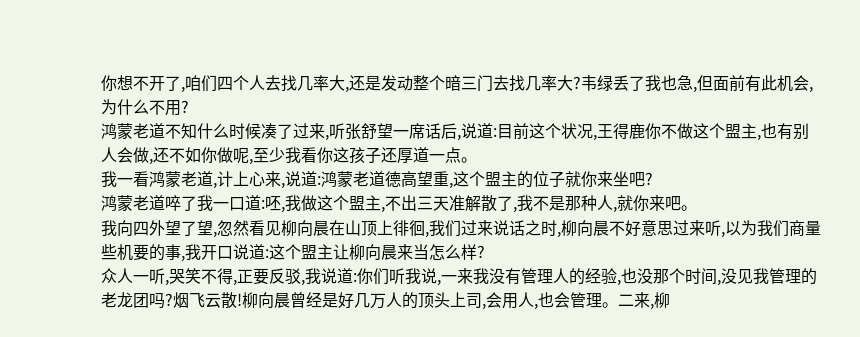你想不开了,咱们四个人去找几率大,还是发动整个暗三门去找几率大?韦绿丢了我也急,但面前有此机会,为什么不用?
鸿蒙老道不知什么时候凑了过来,听张舒望一席话后,说道:目前这个状况,王得鹿你不做这个盟主,也有别人会做,还不如你做呢,至少我看你这孩子还厚道一点。
我一看鸿蒙老道,计上心来,说道:鸿蒙老道德高望重,这个盟主的位子就你来坐吧?
鸿蒙老道啐了我一口道:呸,我做这个盟主,不出三天准解散了,我不是那种人,就你来吧。
我向四外望了望,忽然看见柳向晨在山顶上徘徊,我们过来说话之时,柳向晨不好意思过来听,以为我们商量些机要的事,我开口说道:这个盟主让柳向晨来当怎么样?
众人一听,哭笑不得,正要反驳,我说道:你们听我说,一来我没有管理人的经验,也没那个时间,没见我管理的老龙团吗?烟飞云散!柳向晨曾经是好几万人的顶头上司,会用人,也会管理。二来,柳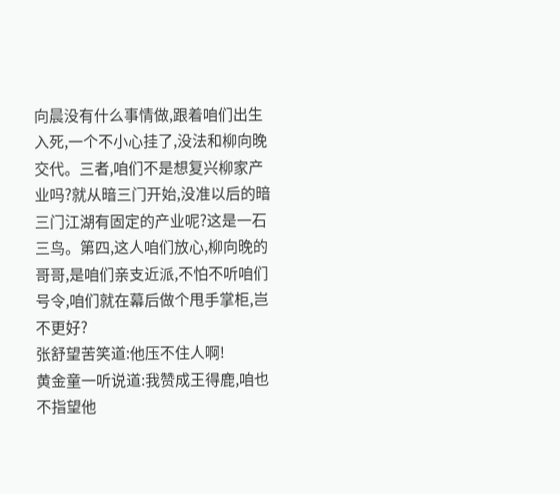向晨没有什么事情做,跟着咱们出生入死,一个不小心挂了,没法和柳向晚交代。三者,咱们不是想复兴柳家产业吗?就从暗三门开始,没准以后的暗三门江湖有固定的产业呢?这是一石三鸟。第四,这人咱们放心,柳向晚的哥哥,是咱们亲支近派,不怕不听咱们号令,咱们就在幕后做个甩手掌柜,岂不更好?
张舒望苦笑道:他压不住人啊!
黄金童一听说道:我赞成王得鹿,咱也不指望他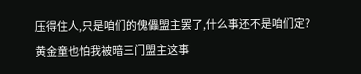压得住人,只是咱们的傀儡盟主罢了,什么事还不是咱们定?
黄金童也怕我被暗三门盟主这事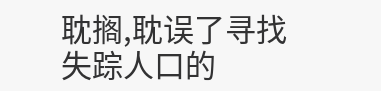耽搁,耽误了寻找失踪人口的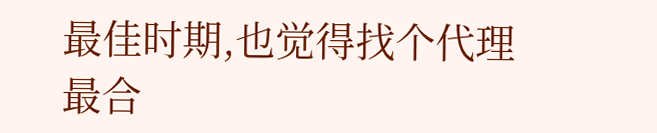最佳时期,也觉得找个代理最合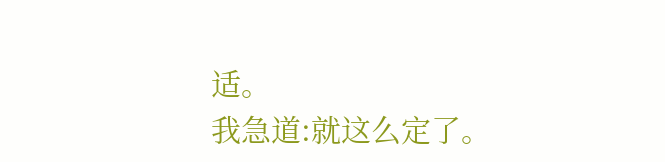适。
我急道:就这么定了。